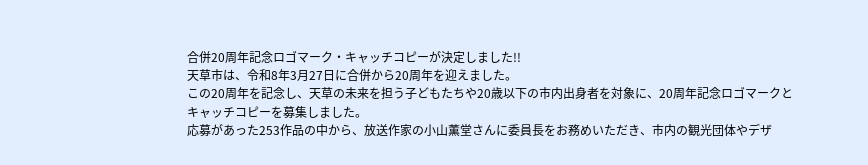合併20周年記念ロゴマーク・キャッチコピーが決定しました!!
天草市は、令和8年3月27日に合併から20周年を迎えました。
この20周年を記念し、天草の未来を担う子どもたちや20歳以下の市内出身者を対象に、20周年記念ロゴマークとキャッチコピーを募集しました。
応募があった253作品の中から、放送作家の小山薫堂さんに委員長をお務めいただき、市内の観光団体やデザ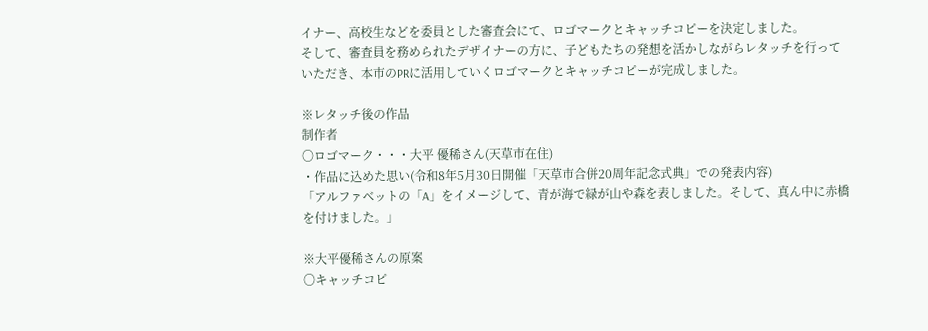イナー、高校生などを委員とした審査会にて、ロゴマークとキャッチコピーを決定しました。
そして、審査員を務められたデザイナーの方に、子どもたちの発想を活かしながらレタッチを行っていただき、本市のPRに活用していくロゴマークとキャッチコピーが完成しました。

※レタッチ後の作品
制作者
〇ロゴマーク・・・大平 優稀さん(天草市在住)
・作品に込めた思い(令和8年5月30日開催「天草市合併20周年記念式典」での発表内容)
「アルファベットの「A」をイメージして、青が海で緑が山や森を表しました。そして、真ん中に赤橋を付けました。」

※大平優稀さんの原案
〇キャッチコピ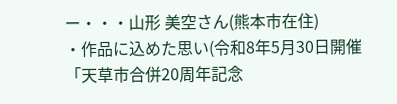ー・・・山形 美空さん(熊本市在住)
・作品に込めた思い(令和8年5月30日開催「天草市合併20周年記念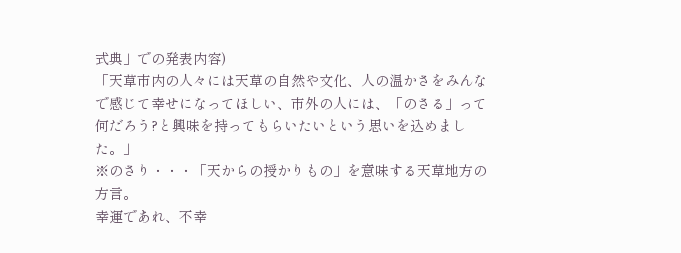式典」での発表内容)
「天草市内の人々には天草の自然や文化、人の温かさをみんなで感じて幸せになってほしい、市外の人には、「のさる」って何だろう?と興味を持ってもらいたいという思いを込めました。」
※のさり・・・「天からの授かりもの」を意味する天草地方の方言。
幸運であれ、不幸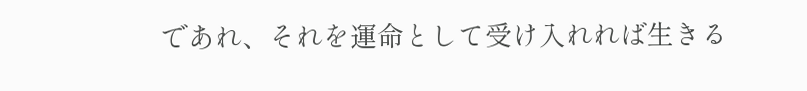であれ、それを運命として受け入れれば生きる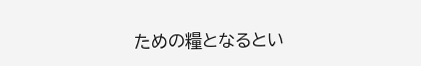ための糧となるとい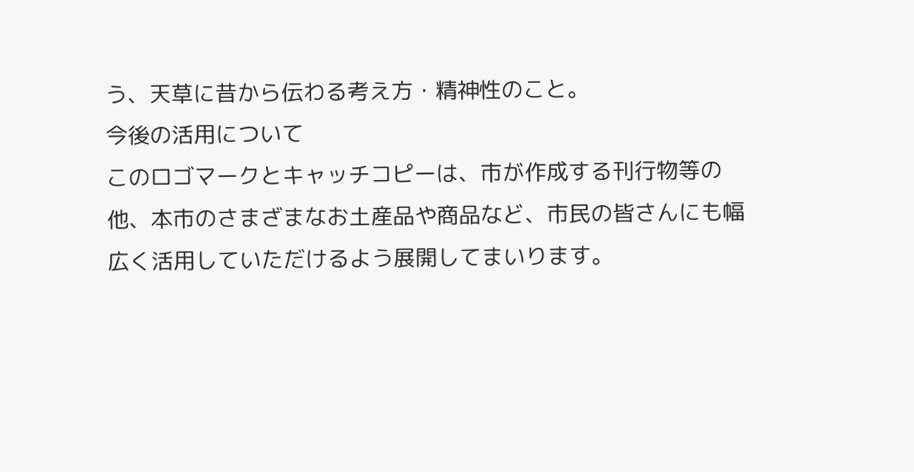う、天草に昔から伝わる考え方・精神性のこと。
今後の活用について
このロゴマークとキャッチコピーは、市が作成する刊行物等の他、本市のさまざまなお土産品や商品など、市民の皆さんにも幅広く活用していただけるよう展開してまいります。